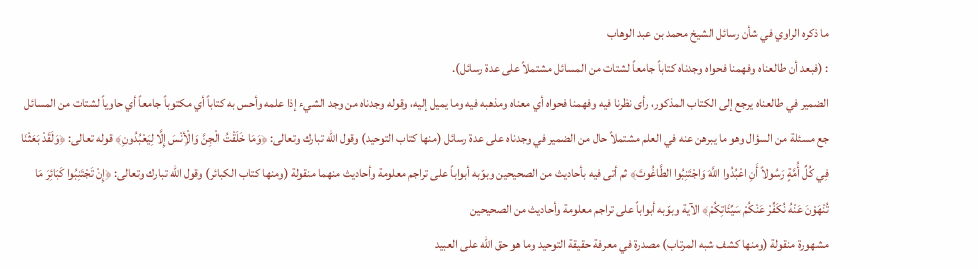ما ذكره الراوي في شأن رسائل الشيخ محمد بن عبد الوهاب
: (فبعد أن طالعناه وفهمنا فحواه وجدناه كتاباً جامعاً لشتات من المسائل مشتملاً على عدة رسائل).
الضمير في طالعناه يرجع إلى الكتاب المذكور، رأى نظرنا فيه وفهمنا فحواه أي معناه ومذهبه فيه وما يميل إليه، وقوله وجدناه من وجد الشيء إذا علمه وأحس به كتاباً أي مكتوباً جامعاً أي حاوياً لشتات من المسائل جع مسئلة من السؤال وهو ما يبرهن عنه في العلم مشتملاً حال من الضمير في وجدناه على عدة رسائل (منها كتاب التوحيد) وقول الله تبارك وتعالى: ﴿وَمَا خَلَقْتُ الْجِنَّ وَالْأِنْسَ إِلَّا لِيَعْبُدُونِ﴾ قوله تعالى: ﴿وَلَقَدْ بَعَثْنَا فِي كُلِّ أُمَّةٍ رَسُولاً أَنِ اعْبُدُوا اللَّهَ وَاجْتَنِبُوا الطَّاغُوتَ﴾ ثم أتى فيه بأحاديث من الصحيحين وبوّبه أبواباً على تراجم معلومة وأحاديث منهما منقولة (ومنها كتاب الكبائر) وقول الله تبارك وتعالى: ﴿إِنْ تَجْتَنِبُوا كَبَائِرَ مَا تُنْهَوْنَ عَنْهُ نُكَفِّرْ عَنْكُمْ سَيِّئَاتِكُمْ﴾ الآية وبوّبه أبواباً على تراجم معلومة وأحاديث من الصحيحين
مشهورة منقولة (ومنها كشف شبه المرتاب) مصدرة في معرفة حقيقة التوحيد وما هو حق الله على العبيد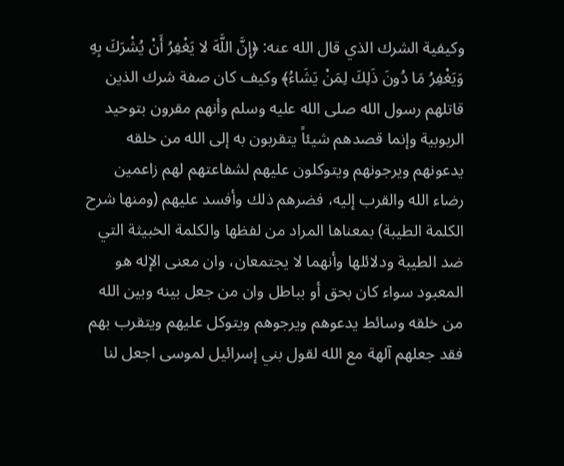وكيفية الشرك الذي قال الله عنه: ﴿إِنَّ اللَّهَ لا يَغْفِرُ أَنْ يُشْرَكَ بِهِ وَيَغْفِرُ مَا دُونَ ذَلِكَ لِمَنْ يَشَاءُ﴾ وكيف كان صفة شرك الذين قاتلهم رسول الله صلى الله عليه وسلم وأنهم مقرون بتوحيد الربوبية وإنما قصدهم شيئاً يتقربون به إلى الله من خلقه يدعونهم ويرجونهم ويتوكلون عليهم لشفاعتهم لهم زاعمين رضاء الله والقرب إليه، فضرهم ذلك وأفسد عليهم (ومنها شرح الكلمة الطيبة) بمعناها المراد من لفظها والكلمة الخبيثة التي ضد الطيبة ودلائلها وأنهما لا يجتمعان، وان معنى الإله هو المعبود سواء كان بحق أو بباطل وان من جعل بينه وبين الله من خلقه وسائط يدعوهم ويرجوهم ويتوكل عليهم ويتقرب بهم فقد جعلهم آلهة مع الله لقول بني إسرائيل لموسى اجعل لنا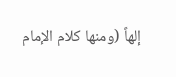إلهاً (ومنها كلام الإمام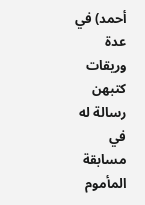أحمد) في عدة وريقات كتبهن رسالة له في مسابقة المأموم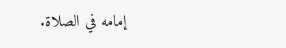إمامه في الصلاة.